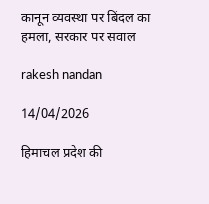कानून व्यवस्था पर बिंदल का हमला, सरकार पर सवाल

rakesh nandan

14/04/2026

हिमाचल प्रदेश की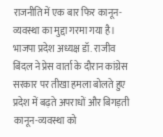राजनीति में एक बार फिर कानून-व्यवस्था का मुद्दा गरमा गया है। भाजपा प्रदेश अध्यक्ष डॉ. राजीव बिंदल ने प्रेस वार्ता के दौरान कांग्रेस सरकार पर तीखा हमला बोलते हुए प्रदेश में बढ़ते अपराधों और बिगड़ती कानून-व्यवस्था को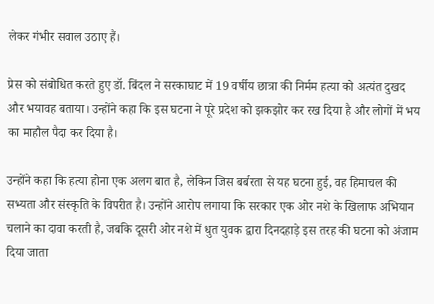लेकर गंभीर सवाल उठाए हैं।

प्रेस को संबोधित करते हुए डॉ. बिंदल ने सरकाघाट में 19 वर्षीय छात्रा की निर्मम हत्या को अत्यंत दुखद और भयावह बताया। उन्होंने कहा कि इस घटना ने पूरे प्रदेश को झकझोर कर रख दिया है और लोगों में भय का माहौल पैदा कर दिया है।

उन्होंने कहा कि हत्या होना एक अलग बात है, लेकिन जिस बर्बरता से यह घटना हुई, वह हिमाचल की सभ्यता और संस्कृति के विपरीत है। उन्होंने आरोप लगाया कि सरकार एक ओर नशे के खिलाफ अभियान चलाने का दावा करती है, जबकि दूसरी ओर नशे में धुत युवक द्वारा दिनदहाड़े इस तरह की घटना को अंजाम दिया जाता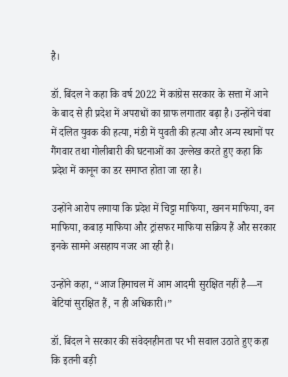है।

डॉ. बिंदल ने कहा कि वर्ष 2022 में कांग्रेस सरकार के सत्ता में आने के बाद से ही प्रदेश में अपराधों का ग्राफ लगातार बढ़ा है। उन्होंने चंबा में दलित युवक की हत्या, मंडी में युवती की हत्या और अन्य स्थानों पर गैंगवार तथा गोलीबारी की घटनाओं का उल्लेख करते हुए कहा कि प्रदेश में कानून का डर समाप्त होता जा रहा है।

उन्होंने आरोप लगाया कि प्रदेश में चिट्टा माफिया, खनन माफिया, वन माफिया, कबाड़ माफिया और ट्रांसफर माफिया सक्रिय हैं और सरकार इनके सामने असहाय नजर आ रही है।

उन्होंने कहा, “आज हिमाचल में आम आदमी सुरक्षित नहीं है—न बेटियां सुरक्षित हैं, न ही अधिकारी।”

डॉ. बिंदल ने सरकार की संवेदनहीनता पर भी सवाल उठाते हुए कहा कि इतनी बड़ी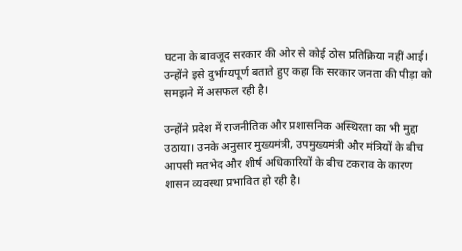घटना के बावजूद सरकार की ओर से कोई ठोस प्रतिक्रिया नहीं आई। उन्होंने इसे दुर्भाग्यपूर्ण बताते हुए कहा कि सरकार जनता की पीड़ा को समझने में असफल रही है।

उन्होंने प्रदेश में राजनीतिक और प्रशासनिक अस्थिरता का भी मुद्दा उठाया। उनके अनुसार मुख्यमंत्री, उपमुख्यमंत्री और मंत्रियों के बीच आपसी मतभेद और शीर्ष अधिकारियों के बीच टकराव के कारण शासन व्यवस्था प्रभावित हो रही है।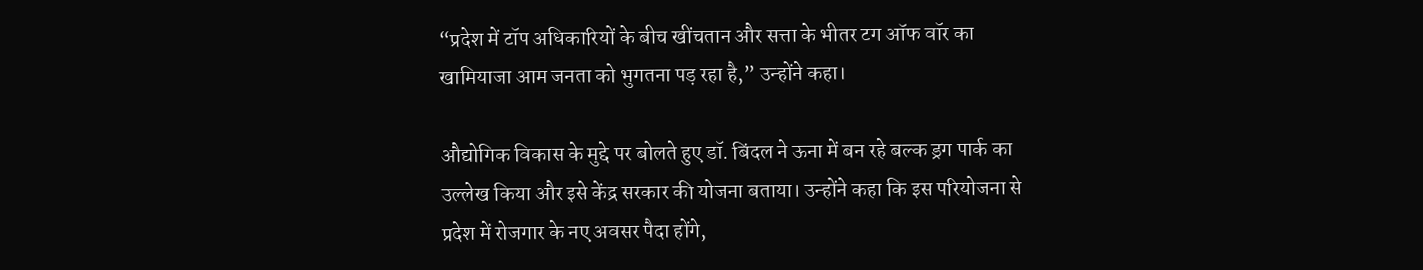“प्रदेश में टॉप अधिकारियों के बीच खींचतान और सत्ता के भीतर टग ऑफ वॉर का खामियाजा आम जनता को भुगतना पड़ रहा है,” उन्होंने कहा।

औद्योगिक विकास के मुद्दे पर बोलते हुए डॉ. बिंदल ने ऊना में बन रहे बल्क ड्रग पार्क का उल्लेख किया और इसे केंद्र सरकार की योजना बताया। उन्होंने कहा कि इस परियोजना से प्रदेश में रोजगार के नए अवसर पैदा होंगे,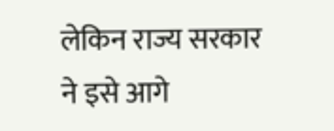लेकिन राज्य सरकार ने इसे आगे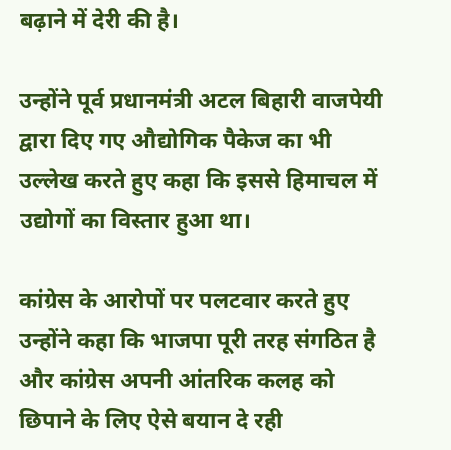बढ़ाने में देरी की है।

उन्होंने पूर्व प्रधानमंत्री अटल बिहारी वाजपेयी द्वारा दिए गए औद्योगिक पैकेज का भी उल्लेख करते हुए कहा कि इससे हिमाचल में उद्योगों का विस्तार हुआ था।

कांग्रेस के आरोपों पर पलटवार करते हुए उन्होंने कहा कि भाजपा पूरी तरह संगठित है और कांग्रेस अपनी आंतरिक कलह को छिपाने के लिए ऐसे बयान दे रही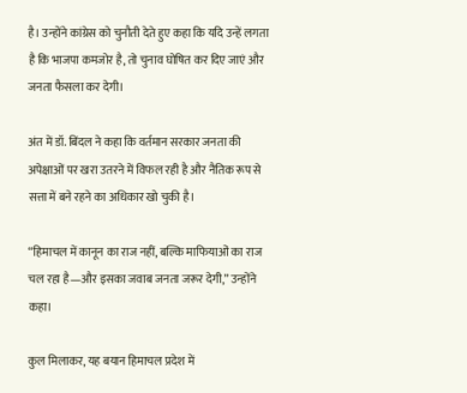है। उन्होंने कांग्रेस को चुनौती देते हुए कहा कि यदि उन्हें लगता है कि भाजपा कमजोर है, तो चुनाव घोषित कर दिए जाएं और जनता फैसला कर देगी।

अंत में डॉ. बिंदल ने कहा कि वर्तमान सरकार जनता की अपेक्षाओं पर खरा उतरने में विफल रही है और नैतिक रूप से सत्ता में बने रहने का अधिकार खो चुकी है।

“हिमाचल में कानून का राज नहीं, बल्कि माफियाओं का राज चल रहा है—और इसका जवाब जनता जरूर देगी,” उन्होंने कहा।

कुल मिलाकर, यह बयान हिमाचल प्रदेश में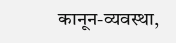कानून-व्यवस्था,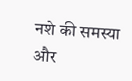नशे की समस्या और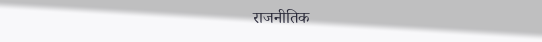राजनीतिक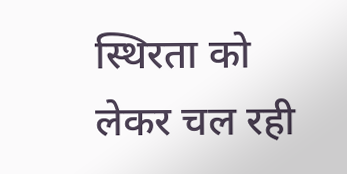स्थिरता को लेकर चल रही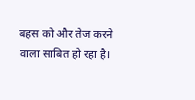बहस को और तेज करने वाला साबित हो रहा है।